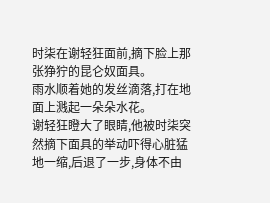时柒在谢轻狂面前,摘下脸上那张狰狞的昆仑奴面具。
雨水顺着她的发丝滴落,打在地面上溅起一朵朵水花。
谢轻狂瞪大了眼睛,他被时柒突然摘下面具的举动吓得心脏猛地一缩,后退了一步,身体不由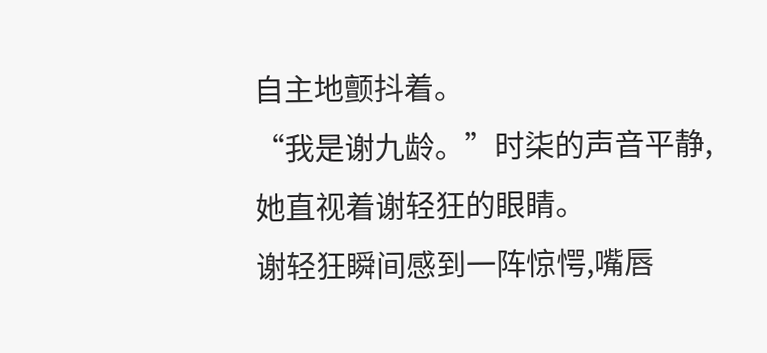自主地颤抖着。
“我是谢九龄。”时柒的声音平静,她直视着谢轻狂的眼睛。
谢轻狂瞬间感到一阵惊愕,嘴唇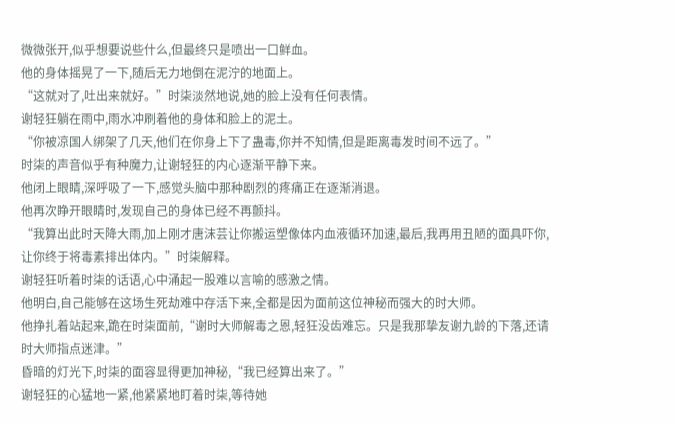微微张开,似乎想要说些什么,但最终只是喷出一口鲜血。
他的身体摇晃了一下,随后无力地倒在泥泞的地面上。
“这就对了,吐出来就好。”时柒淡然地说,她的脸上没有任何表情。
谢轻狂躺在雨中,雨水冲刷着他的身体和脸上的泥土。
“你被凉国人绑架了几天,他们在你身上下了蛊毒,你并不知情,但是距离毒发时间不远了。”
时柒的声音似乎有种魔力,让谢轻狂的内心逐渐平静下来。
他闭上眼睛,深呼吸了一下,感觉头脑中那种剧烈的疼痛正在逐渐消退。
他再次睁开眼睛时,发现自己的身体已经不再颤抖。
“我算出此时天降大雨,加上刚才唐沫芸让你搬运塑像体内血液循环加速,最后,我再用丑陋的面具吓你,让你终于将毒素排出体内。”时柒解释。
谢轻狂听着时柒的话语,心中涌起一股难以言喻的感激之情。
他明白,自己能够在这场生死劫难中存活下来,全都是因为面前这位神秘而强大的时大师。
他挣扎着站起来,跪在时柒面前,“谢时大师解毒之恩,轻狂没齿难忘。只是我那挚友谢九龄的下落,还请时大师指点迷津。”
昏暗的灯光下,时柒的面容显得更加神秘,“我已经算出来了。”
谢轻狂的心猛地一紧,他紧紧地盯着时柒,等待她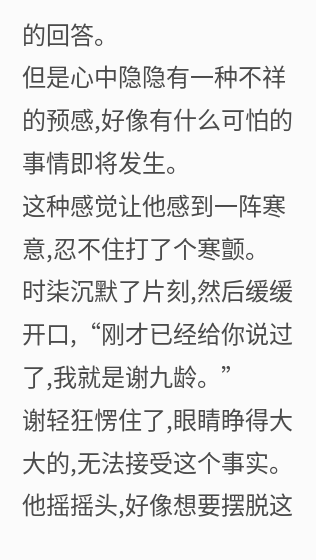的回答。
但是心中隐隐有一种不祥的预感,好像有什么可怕的事情即将发生。
这种感觉让他感到一阵寒意,忍不住打了个寒颤。
时柒沉默了片刻,然后缓缓开口,“刚才已经给你说过了,我就是谢九龄。”
谢轻狂愣住了,眼睛睁得大大的,无法接受这个事实。
他摇摇头,好像想要摆脱这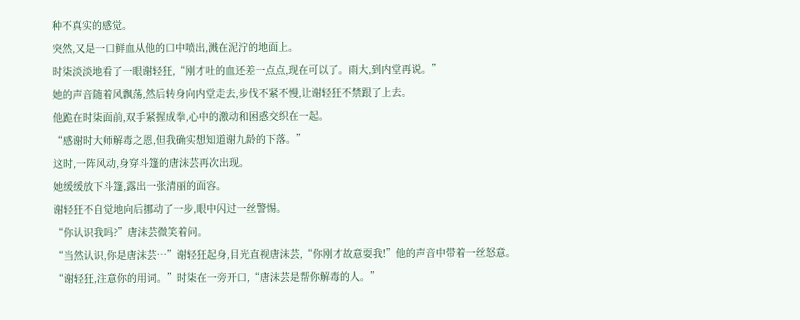种不真实的感觉。
突然,又是一口鲜血从他的口中喷出,溅在泥泞的地面上。
时柒淡淡地看了一眼谢轻狂,“刚才吐的血还差一点点,现在可以了。雨大,到内堂再说。”
她的声音随着风飘荡,然后转身向内堂走去,步伐不紧不慢,让谢轻狂不禁跟了上去。
他跪在时柒面前,双手紧握成拳,心中的激动和困惑交织在一起。
“感谢时大师解毒之恩,但我确实想知道谢九龄的下落。”
这时,一阵风动,身穿斗篷的唐沫芸再次出现。
她缓缓放下斗篷,露出一张清丽的面容。
谢轻狂不自觉地向后挪动了一步,眼中闪过一丝警惕。
“你认识我吗?”唐沫芸微笑着问。
“当然认识,你是唐沫芸…”谢轻狂起身,目光直视唐沫芸,“你刚才故意耍我!”他的声音中带着一丝怒意。
“谢轻狂,注意你的用词。”时柒在一旁开口,“唐沫芸是帮你解毒的人。”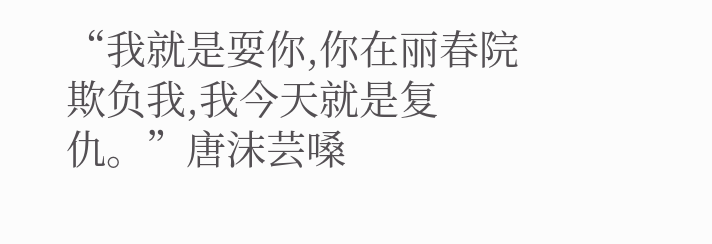“我就是耍你,你在丽春院欺负我,我今天就是复仇。”唐沫芸嗓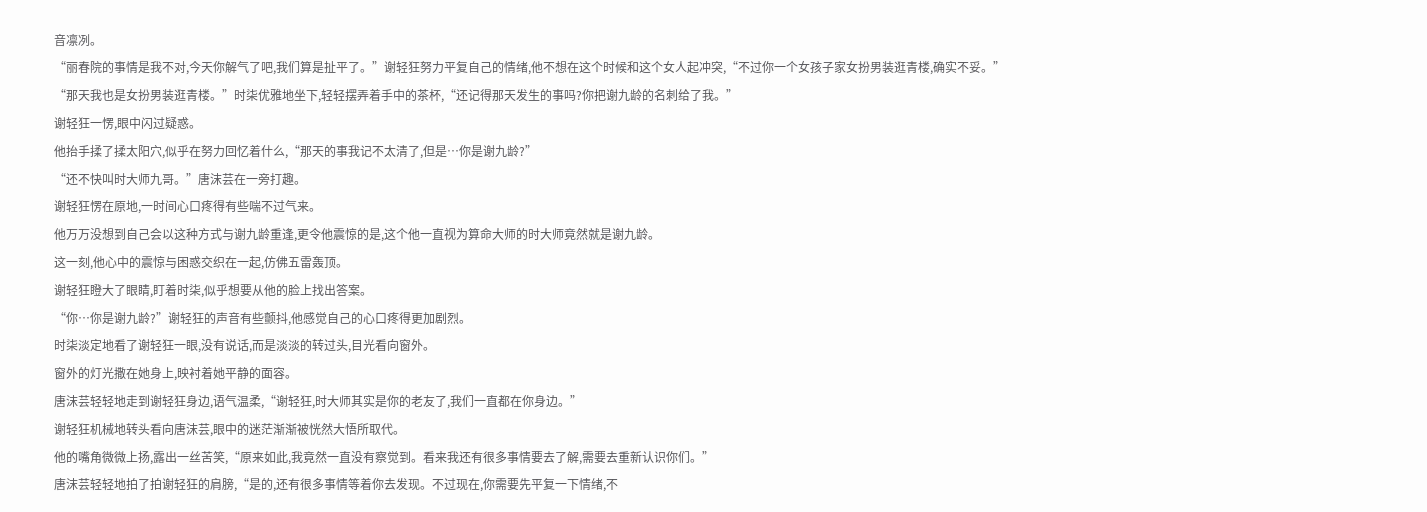音凛冽。
“丽春院的事情是我不对,今天你解气了吧,我们算是扯平了。”谢轻狂努力平复自己的情绪,他不想在这个时候和这个女人起冲突,“不过你一个女孩子家女扮男装逛青楼,确实不妥。”
“那天我也是女扮男装逛青楼。”时柒优雅地坐下,轻轻摆弄着手中的茶杯,“还记得那天发生的事吗?你把谢九龄的名刺给了我。”
谢轻狂一愣,眼中闪过疑惑。
他抬手揉了揉太阳穴,似乎在努力回忆着什么,“那天的事我记不太清了,但是…你是谢九龄?”
“还不快叫时大师九哥。”唐沫芸在一旁打趣。
谢轻狂愣在原地,一时间心口疼得有些喘不过气来。
他万万没想到自己会以这种方式与谢九龄重逢,更令他震惊的是,这个他一直视为算命大师的时大师竟然就是谢九龄。
这一刻,他心中的震惊与困惑交织在一起,仿佛五雷轰顶。
谢轻狂瞪大了眼睛,盯着时柒,似乎想要从他的脸上找出答案。
“你…你是谢九龄?”谢轻狂的声音有些颤抖,他感觉自己的心口疼得更加剧烈。
时柒淡定地看了谢轻狂一眼,没有说话,而是淡淡的转过头,目光看向窗外。
窗外的灯光撒在她身上,映衬着她平静的面容。
唐沫芸轻轻地走到谢轻狂身边,语气温柔,“谢轻狂,时大师其实是你的老友了,我们一直都在你身边。”
谢轻狂机械地转头看向唐沫芸,眼中的迷茫渐渐被恍然大悟所取代。
他的嘴角微微上扬,露出一丝苦笑,“原来如此,我竟然一直没有察觉到。看来我还有很多事情要去了解,需要去重新认识你们。”
唐沫芸轻轻地拍了拍谢轻狂的肩膀,“是的,还有很多事情等着你去发现。不过现在,你需要先平复一下情绪,不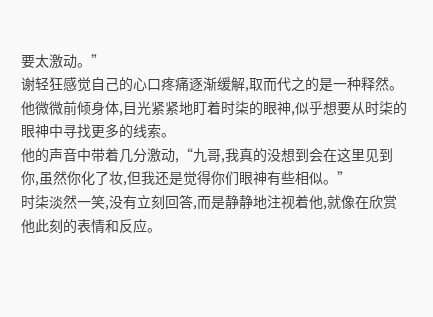要太激动。”
谢轻狂感觉自己的心口疼痛逐渐缓解,取而代之的是一种释然。
他微微前倾身体,目光紧紧地盯着时柒的眼神,似乎想要从时柒的眼神中寻找更多的线索。
他的声音中带着几分激动,“九哥,我真的没想到会在这里见到你,虽然你化了妆,但我还是觉得你们眼神有些相似。”
时柒淡然一笑,没有立刻回答,而是静静地注视着他,就像在欣赏他此刻的表情和反应。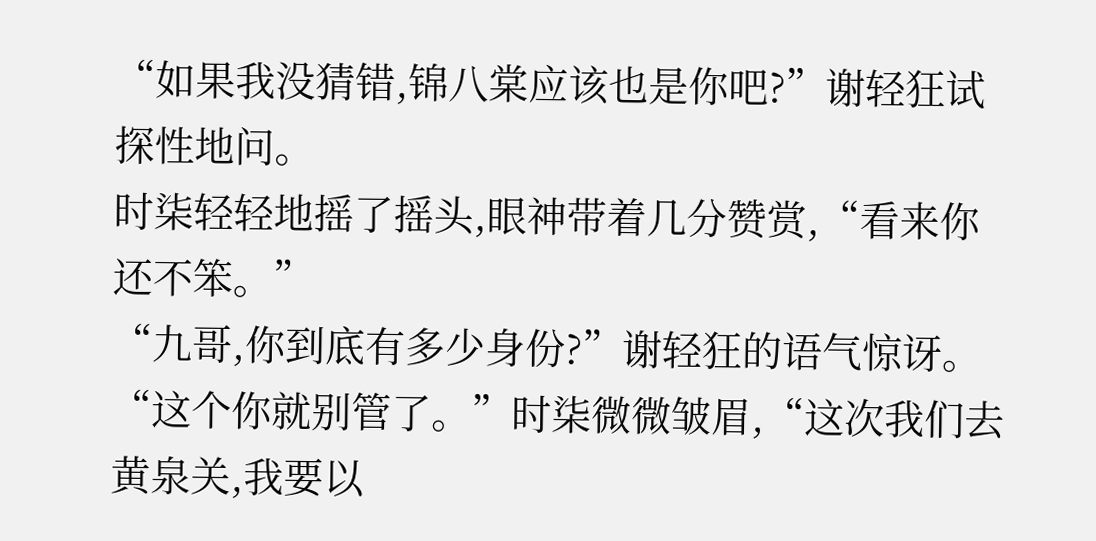“如果我没猜错,锦八棠应该也是你吧?”谢轻狂试探性地问。
时柒轻轻地摇了摇头,眼神带着几分赞赏,“看来你还不笨。”
“九哥,你到底有多少身份?”谢轻狂的语气惊讶。
“这个你就别管了。”时柒微微皱眉,“这次我们去黄泉关,我要以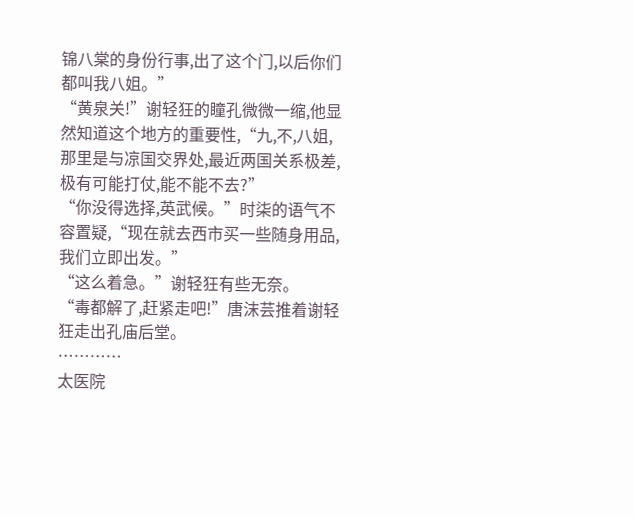锦八棠的身份行事,出了这个门,以后你们都叫我八姐。”
“黄泉关!”谢轻狂的瞳孔微微一缩,他显然知道这个地方的重要性,“九,不,八姐,那里是与凉国交界处,最近两国关系极差,极有可能打仗,能不能不去?”
“你没得选择,英武候。”时柒的语气不容置疑,“现在就去西市买一些随身用品,我们立即出发。”
“这么着急。”谢轻狂有些无奈。
“毒都解了,赶紧走吧!”唐沫芸推着谢轻狂走出孔庙后堂。
…………
太医院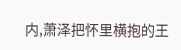内,萧泽把怀里横抱的王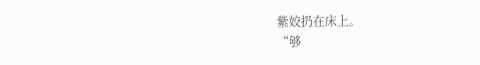紫姣扔在床上。
“够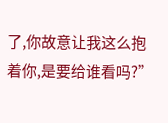了,你故意让我这么抱着你,是要给谁看吗?”